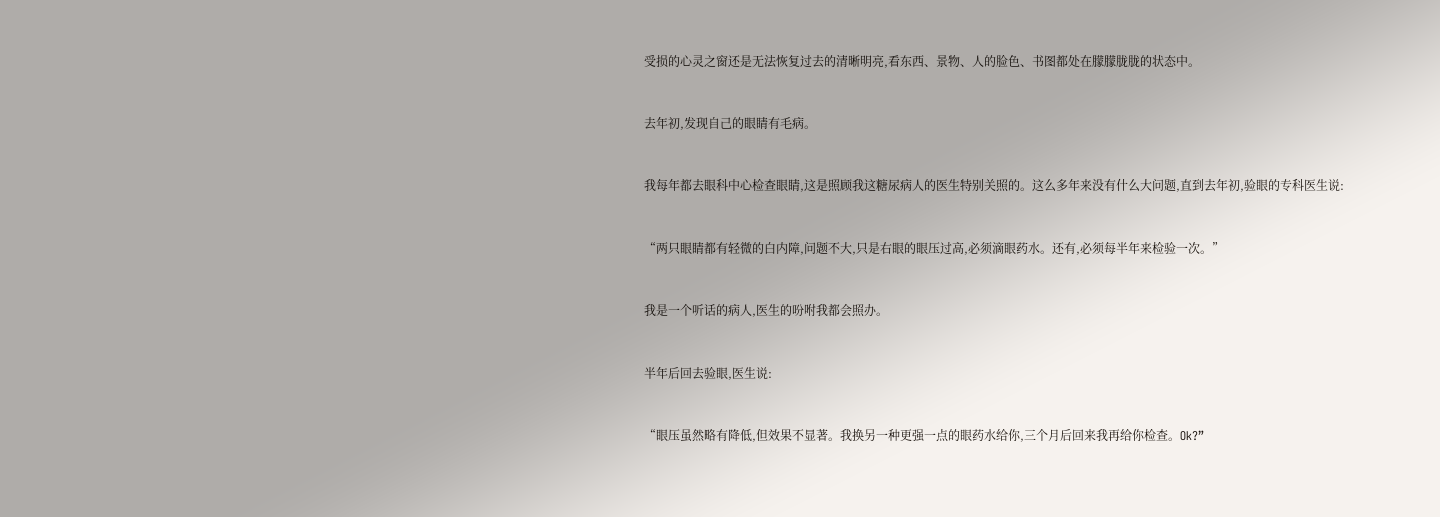受损的心灵之窗还是无法恢复过去的清晰明亮,看东西、景物、人的脸色、书图都处在朦朦胧胧的状态中。


去年初,发现自己的眼睛有毛病。


我每年都去眼科中心检查眼睛,这是照顾我这糖尿病人的医生特别关照的。这么多年来没有什么大问题,直到去年初,验眼的专科医生说:


“两只眼睛都有轻微的白内障,问题不大,只是右眼的眼压过高,必须滴眼药水。还有,必须每半年来检验一次。”


我是一个听话的病人,医生的吩咐我都会照办。


半年后回去验眼,医生说:


“眼压虽然略有降低,但效果不显著。我换另一种更强一点的眼药水给你,三个月后回来我再给你检查。Ok?”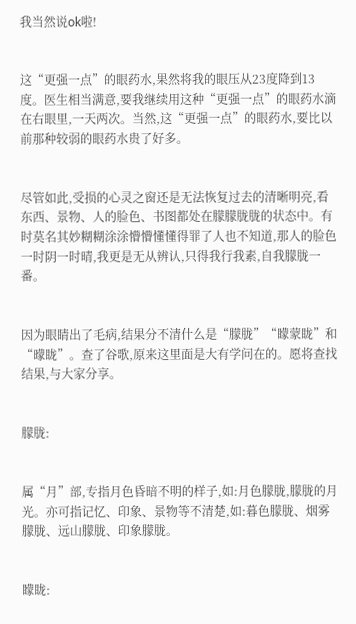我当然说ok啦!


这“更强一点”的眼药水,果然将我的眼压从23度降到13度。医生相当满意,要我继续用这种“更强一点”的眼药水滴在右眼里,一天两次。当然,这“更强一点”的眼药水,要比以前那种较弱的眼药水贵了好多。


尽管如此,受损的心灵之窗还是无法恢复过去的清晰明亮,看东西、景物、人的脸色、书图都处在朦朦胧胧的状态中。有时莫名其妙糊糊涂涂懵懵懂懂得罪了人也不知道,那人的脸色一时阴一时晴,我更是无从辨认,只得我行我素,自我朦胧一番。


因为眼睛出了毛病,结果分不清什么是“朦胧”“矇蒙眬”和“曚眬”。查了谷歌,原来这里面是大有学问在的。愿将查找结果,与大家分享。


朦胧:


属“月”部,专指月色昏暗不明的样子,如:月色朦胧,朦胧的月光。亦可指记忆、印象、景物等不清楚,如:暮色朦胧、烟雾朦胧、远山朦胧、印象朦胧。


矇眬: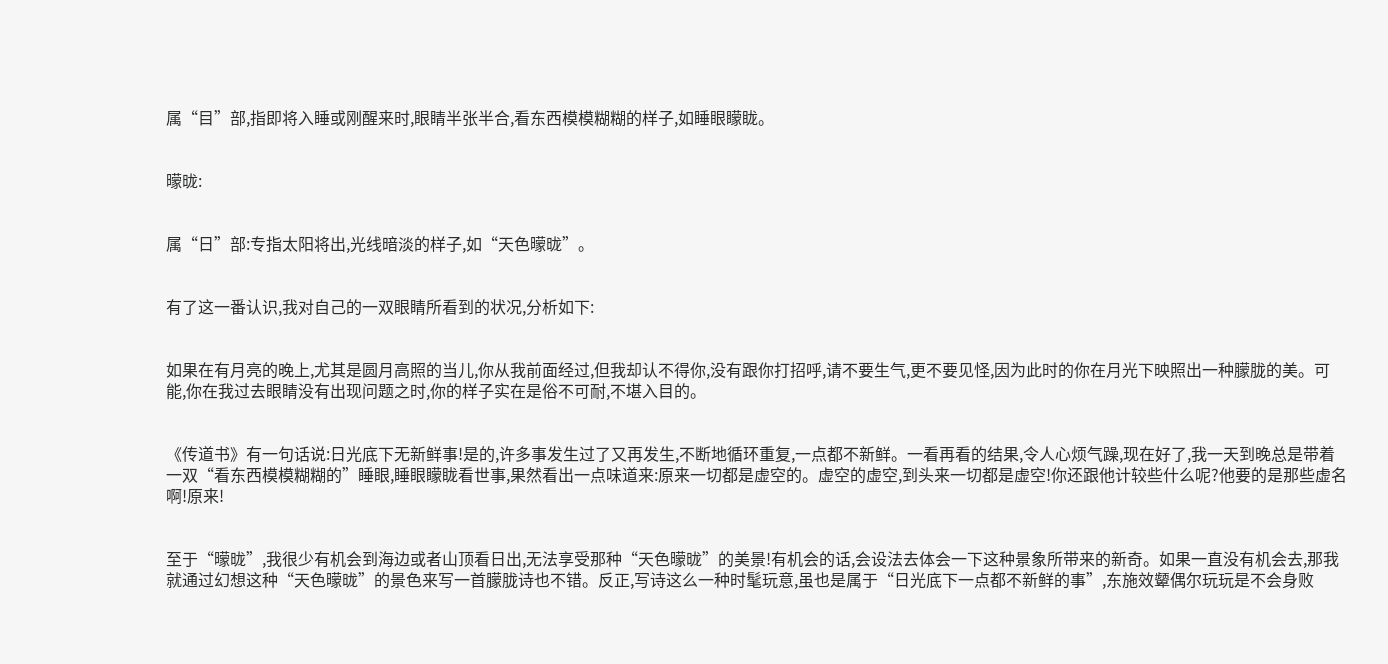属“目”部,指即将入睡或刚醒来时,眼睛半张半合,看东西模模糊糊的样子,如睡眼矇眬。


曚昽:


属“日”部:专指太阳将出,光线暗淡的样子,如“天色曚昽”。


有了这一番认识,我对自己的一双眼睛所看到的状况,分析如下:


如果在有月亮的晚上,尤其是圆月高照的当儿,你从我前面经过,但我却认不得你,没有跟你打招呼,请不要生气,更不要见怪,因为此时的你在月光下映照出一种朦胧的美。可能,你在我过去眼睛没有出现问题之时,你的样子实在是俗不可耐,不堪入目的。


《传道书》有一句话说:日光底下无新鲜事!是的,许多事发生过了又再发生,不断地循环重复,一点都不新鲜。一看再看的结果,令人心烦气躁,现在好了,我一天到晚总是带着一双“看东西模模糊糊的”睡眼,睡眼矇眬看世事,果然看出一点味道来:原来一切都是虚空的。虚空的虚空,到头来一切都是虚空!你还跟他计较些什么呢?他要的是那些虚名啊!原来!


至于“曚昽”,我很少有机会到海边或者山顶看日出,无法享受那种“天色曚昽”的美景!有机会的话,会设法去体会一下这种景象所带来的新奇。如果一直没有机会去,那我就通过幻想这种“天色曚昽”的景色来写一首朦胧诗也不错。反正,写诗这么一种时髦玩意,虽也是属于“日光底下一点都不新鲜的事”,东施效颦偶尔玩玩是不会身败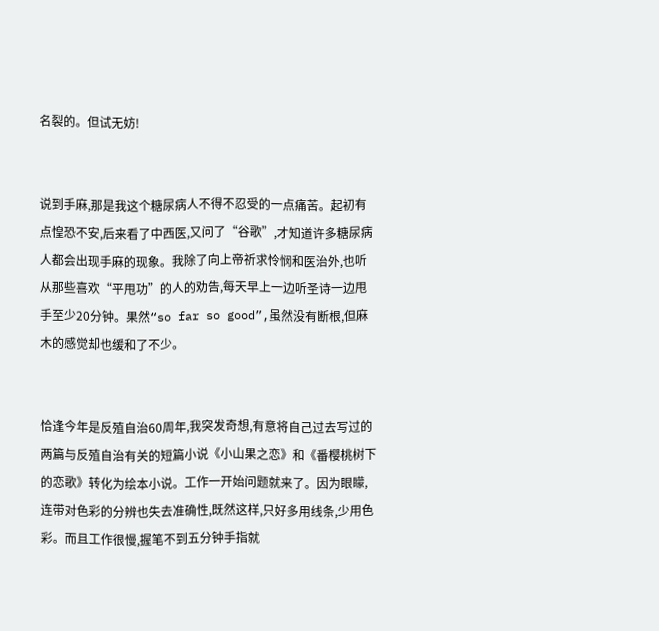名裂的。但试无妨!


说到手麻,那是我这个糖尿病人不得不忍受的一点痛苦。起初有点惶恐不安,后来看了中西医,又问了“谷歌”,才知道许多糖尿病人都会出现手麻的现象。我除了向上帝祈求怜悯和医治外,也听从那些喜欢“平甩功”的人的劝告,每天早上一边听圣诗一边甩手至少20分钟。果然“so far so good”,虽然没有断根,但麻木的感觉却也缓和了不少。


恰逢今年是反殖自治60周年,我突发奇想,有意将自己过去写过的两篇与反殖自治有关的短篇小说《小山果之恋》和《番樱桃树下的恋歌》转化为绘本小说。工作一开始问题就来了。因为眼矇,连带对色彩的分辨也失去准确性,既然这样,只好多用线条,少用色彩。而且工作很慢,握笔不到五分钟手指就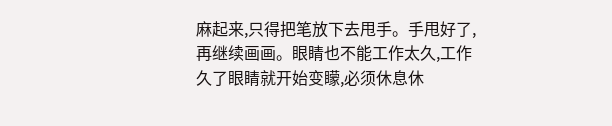麻起来,只得把笔放下去甩手。手甩好了,再继续画画。眼睛也不能工作太久,工作久了眼睛就开始变矇,必须休息休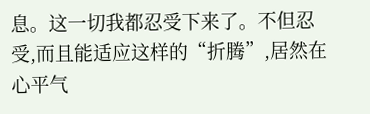息。这一切我都忍受下来了。不但忍受,而且能适应这样的“折腾”,居然在心平气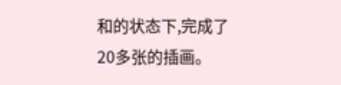和的状态下,完成了20多张的插画。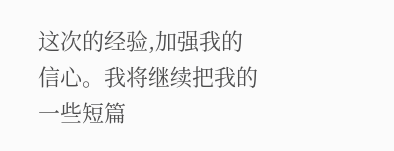这次的经验,加强我的信心。我将继续把我的一些短篇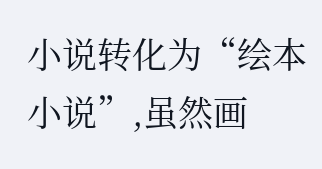小说转化为“绘本小说”,虽然画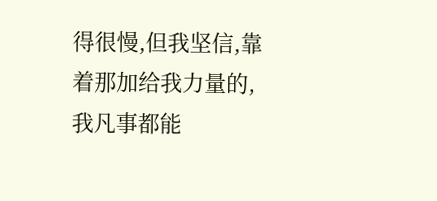得很慢,但我坚信,靠着那加给我力量的,我凡事都能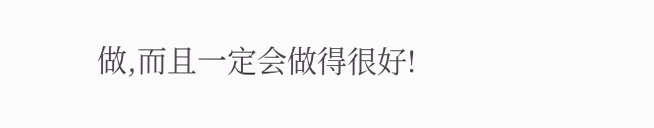做,而且一定会做得很好!